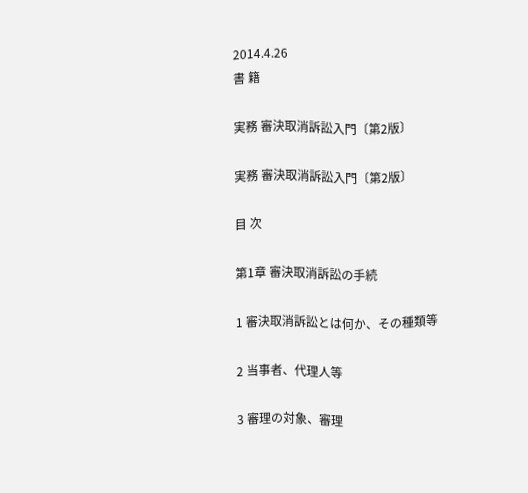2014.4.26
書 籍

実務 審決取消訴訟入門〔第2版〕

実務 審決取消訴訟入門〔第2版〕

目 次

第1章 審決取消訴訟の手続

1 審決取消訴訟とは何か、その種類等

2 当事者、代理人等

3 審理の対象、審理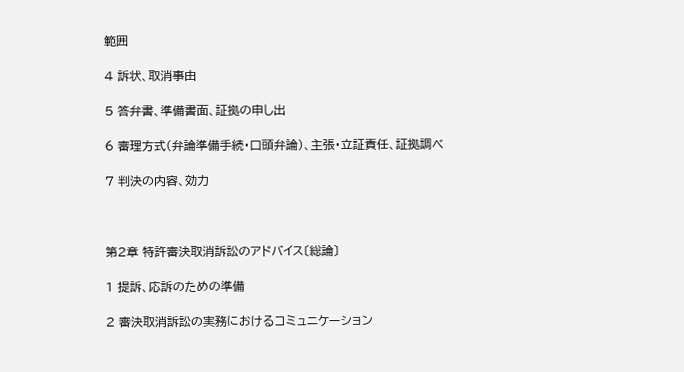範囲

4 訴状、取消事由

5 答弁書、準備書面、証拠の申し出

6 審理方式(弁論準備手続・口頭弁論)、主張・立証責任、証拠調べ

7 判決の内容、効力



第2章 特許審決取消訴訟のアドバイス〔総論〕

1 提訴、応訴のための準備

2 審決取消訴訟の実務におけるコミュニケーション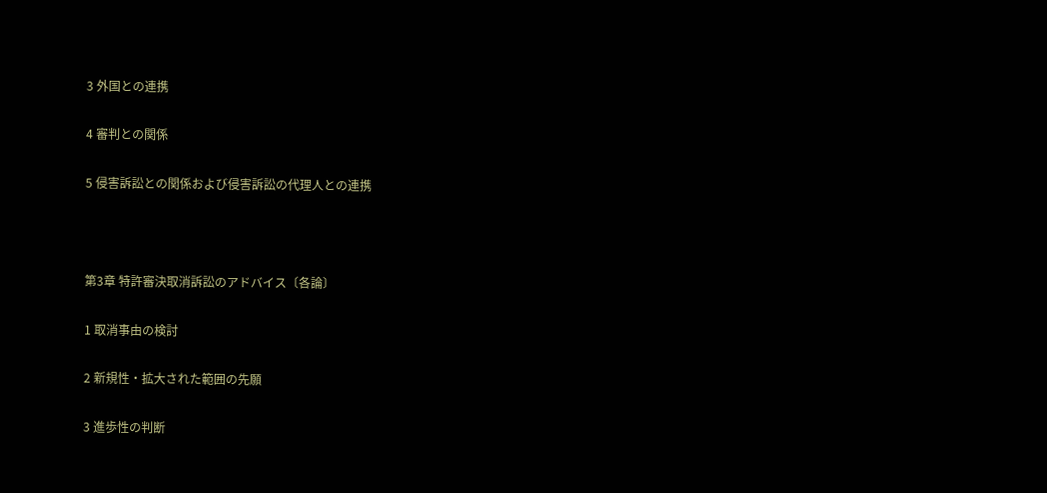3 外国との連携

4 審判との関係

5 侵害訴訟との関係および侵害訴訟の代理人との連携



第3章 特許審決取消訴訟のアドバイス〔各論〕

1 取消事由の検討

2 新規性・拡大された範囲の先願

3 進歩性の判断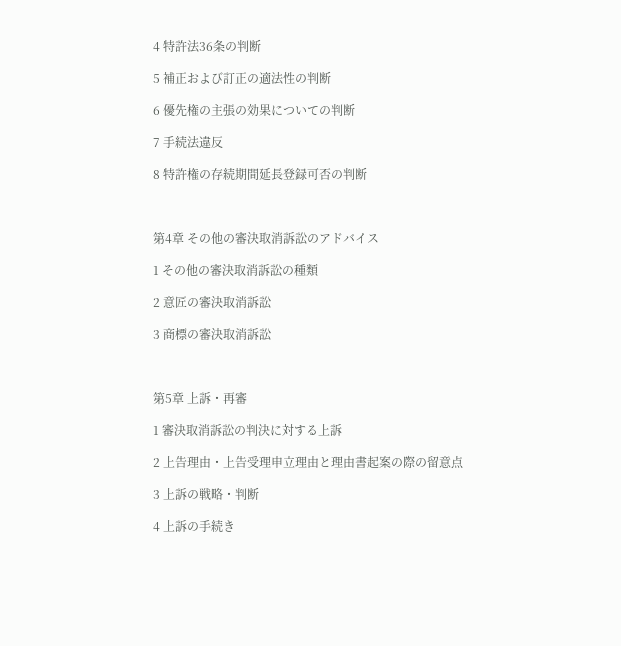4 特許法36条の判断

5 補正および訂正の適法性の判断

6 優先権の主張の効果についての判断

7 手続法違反

8 特許権の存続期間延長登録可否の判断



第4章 その他の審決取消訴訟のアドバイス

1 その他の審決取消訴訟の種類

2 意匠の審決取消訴訟

3 商標の審決取消訴訟



第5章 上訴・再審

1 審決取消訴訟の判決に対する上訴

2 上告理由・上告受理申立理由と理由書起案の際の留意点

3 上訴の戦略・判断

4 上訴の手続き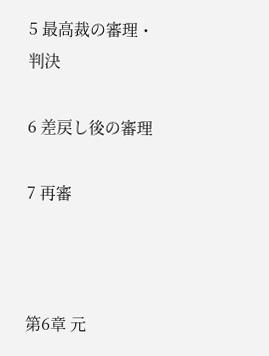5 最高裁の審理・判決

6 差戻し後の審理

7 再審



第6章 元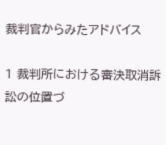裁判官からみたアドバイス

1 裁判所における審決取消訴訟の位置づ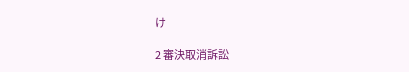け

2 審決取消訴訟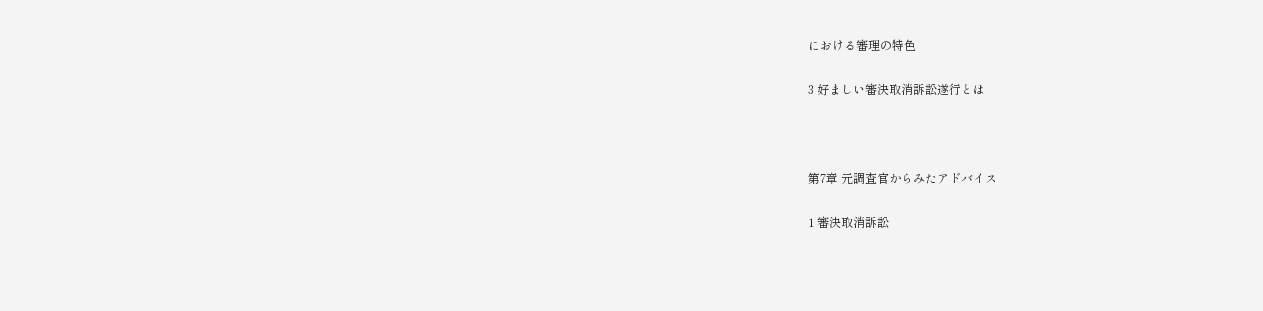における審理の特色

3 好ましい審決取消訴訟遂行とは



第7章 元調査官からみたアドバイス

1 審決取消訴訟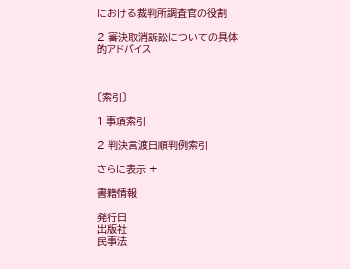における裁判所調査官の役割

2 審決取消訴訟についての具体的アドバイス



〔索引〕

1 事項索引

2 判決言渡日順判例索引

さらに表示 +

書籍情報

発行日
出版社
民事法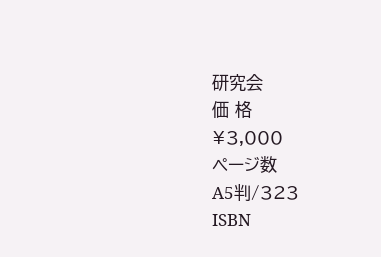研究会
価 格
¥3,000
ページ数
A5判/323
ISBN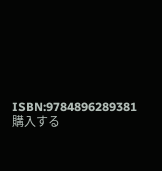ISBN:9784896289381
購入する